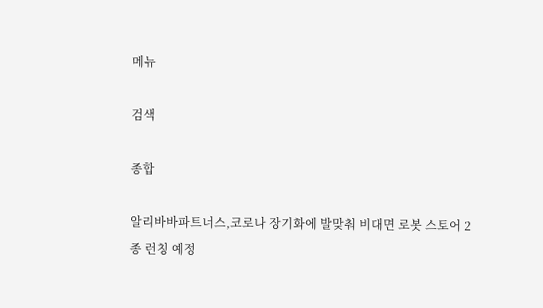메뉴

검색

종합

알리바바파트너스,코로나 장기화에 발맞춰 비대면 로봇 스토어 2종 런칭 예정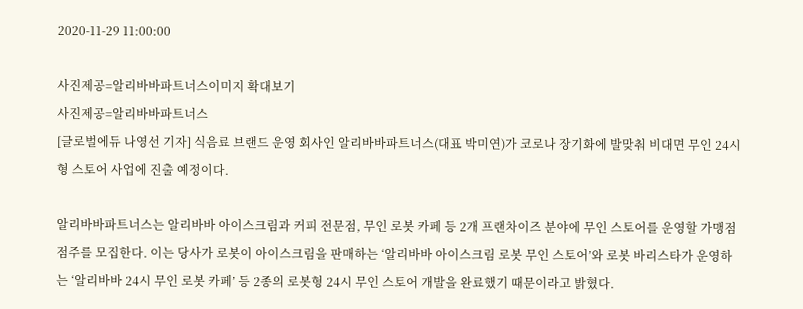2020-11-29 11:00:00

사진제공=알리바바파트너스이미지 확대보기
사진제공=알리바바파트너스
[글로벌에듀 나영선 기자] 식음료 브랜드 운영 회사인 알리바바파트너스(대표 박미연)가 코로나 장기화에 발맞춰 비대면 무인 24시형 스토어 사업에 진출 예정이다.

알리바바파트너스는 알리바바 아이스크림과 커피 전문점, 무인 로봇 카페 등 2개 프랜차이즈 분야에 무인 스토어를 운영할 가맹점 점주를 모집한다. 이는 당사가 로봇이 아이스크림을 판매하는 ‘알리바바 아이스크림 로봇 무인 스토어’와 로봇 바리스타가 운영하는 ‘알리바바 24시 무인 로봇 카페’ 등 2종의 로봇형 24시 무인 스토어 개발을 완료했기 때문이라고 밝혔다.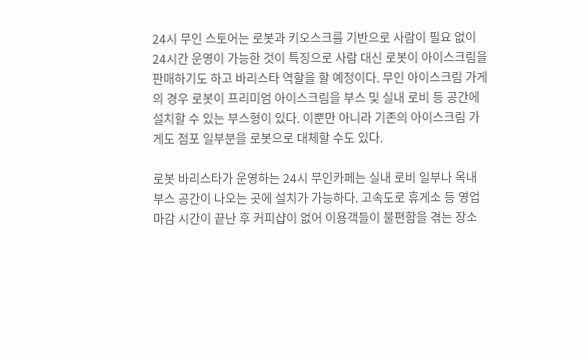24시 무인 스토어는 로봇과 키오스크를 기반으로 사람이 필요 없이 24시간 운영이 가능한 것이 특징으로 사람 대신 로봇이 아이스크림을 판매하기도 하고 바리스타 역할을 할 예정이다. 무인 아이스크림 가게의 경우 로봇이 프리미엄 아이스크림을 부스 및 실내 로비 등 공간에 설치할 수 있는 부스형이 있다. 이뿐만 아니라 기존의 아이스크림 가게도 점포 일부분을 로봇으로 대체할 수도 있다.

로봇 바리스타가 운영하는 24시 무인카페는 실내 로비 일부나 옥내 부스 공간이 나오는 곳에 설치가 가능하다. 고속도로 휴게소 등 영업 마감 시간이 끝난 후 커피샵이 없어 이용객들이 불편함을 겪는 장소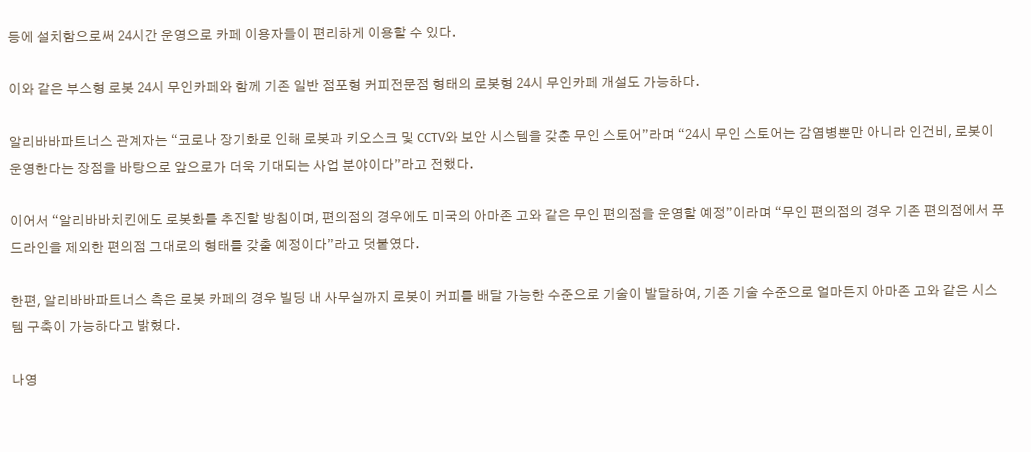등에 설치함으로써 24시간 운영으로 카페 이용자들이 편리하게 이용할 수 있다.

이와 같은 부스형 로봇 24시 무인카페와 함께 기존 일반 점포형 커피전문점 형태의 로봇형 24시 무인카페 개설도 가능하다.

알리바바파트너스 관계자는 “코로나 장기화로 인해 로봇과 키오스크 및 CCTV와 보안 시스템을 갖춘 무인 스토어”라며 “24시 무인 스토어는 감염병뿐만 아니라 인건비, 로봇이 운영한다는 장점을 바탕으로 앞으로가 더욱 기대되는 사업 분야이다”라고 전했다.

이어서 “알리바바치킨에도 로봇화를 추진할 방침이며, 편의점의 경우에도 미국의 아마존 고와 같은 무인 편의점을 운영할 예정”이라며 “무인 편의점의 경우 기존 편의점에서 푸드라인을 제외한 편의점 그대로의 형태를 갖출 예정이다”라고 덧붙였다.

한편, 알리바바파트너스 측은 로봇 카페의 경우 빌딩 내 사무실까지 로봇이 커피를 배달 가능한 수준으로 기술이 발달하여, 기존 기술 수준으로 얼마든지 아마존 고와 같은 시스템 구축이 가능하다고 밝혔다.

나영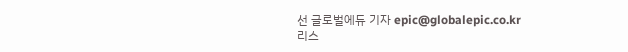선 글로벌에듀 기자 epic@globalepic.co.kr
리스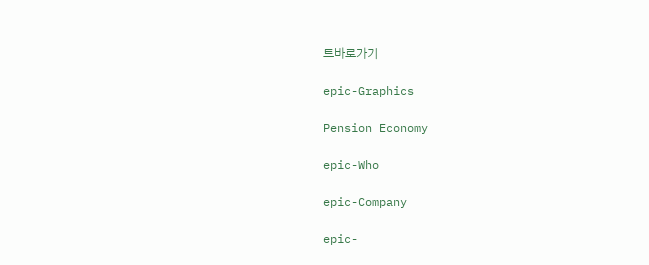트바로가기

epic-Graphics

Pension Economy

epic-Who

epic-Company

epic-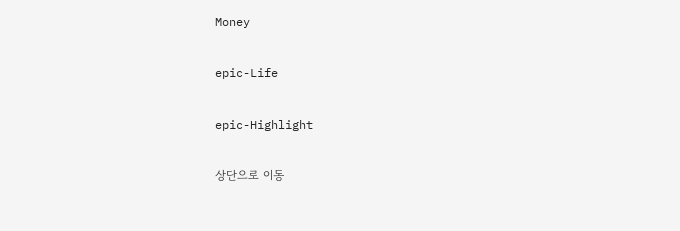Money

epic-Life

epic-Highlight

상단으로 이동